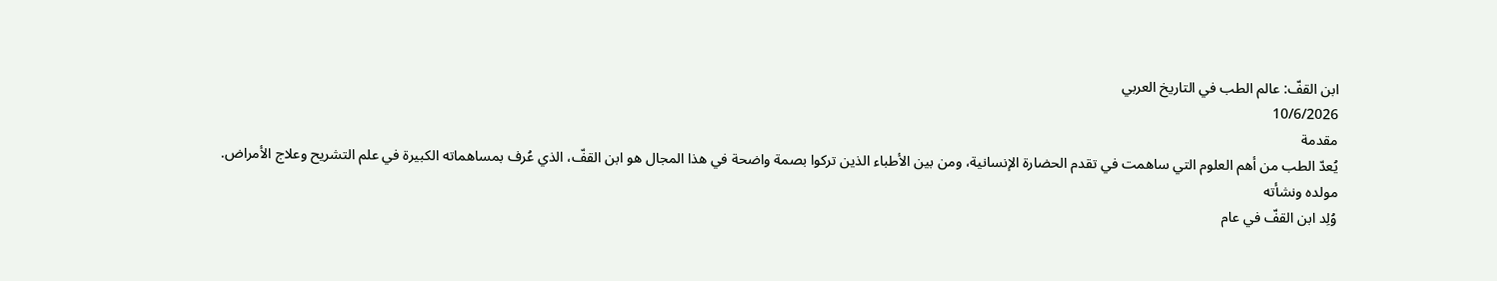ابن القفّ: عالم الطب في التاريخ العربي
10/6/2026
مقدمة
يُعدّ الطب من أهم العلوم التي ساهمت في تقدم الحضارة الإنسانية، ومن بين الأطباء الذين تركوا بصمة واضحة في هذا المجال هو ابن القفّ، الذي عُرف بمساهماته الكبيرة في علم التشريح وعلاج الأمراض.
مولده ونشأته
وُلِد ابن القفّ في عام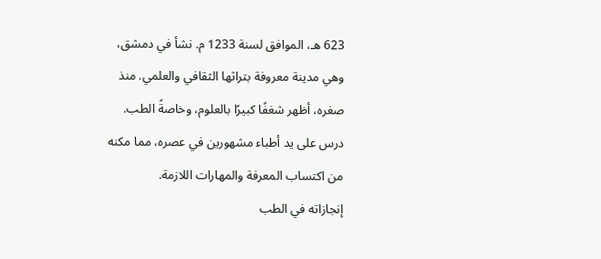623 هـ، الموافق لسنة 1233 م. نشأ في دمشق، وهي مدينة معروفة بتراثها الثقافي والعلمي. منذ صغره، أظهر شغفًا كبيرًا بالعلوم، وخاصةً الطب. درس على يد أطباء مشهورين في عصره، مما مكنه من اكتساب المعرفة والمهارات اللازمة.
إنجازاته في الطب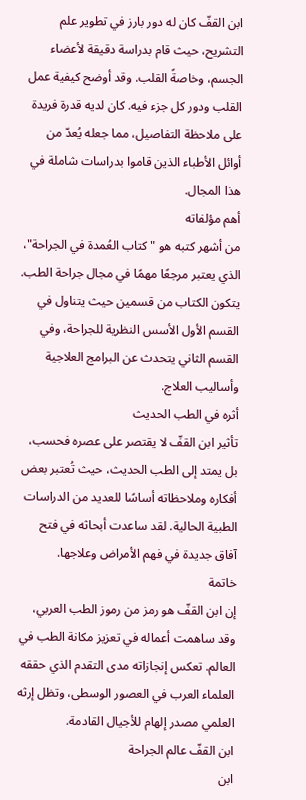ابن القفّ كان له دور بارز في تطوير علم التشريح، حيث قام بدراسة دقيقة لأعضاء الجسم، وخاصةً القلب. وقد أوضح كيفية عمل القلب ودور كل جزء فيه. كان لديه قدرة فريدة على ملاحظة التفاصيل، مما جعله يُعدّ من أوائل الأطباء الذين قاموا بدراسات شاملة في هذا المجال.
أهم مؤلفاته
من أشهر كتبه هو "كتاب العُمدة في الجراحة"، الذي يعتبر مرجعًا مهمًا في مجال جراحة الطب. يتكون الكتاب من قسمين حيث يتناول في القسم الأول الأسس النظرية للجراحة، وفي القسم الثاني يتحدث عن البرامج العلاجية وأساليب العلاج.
أثره في الطب الحديث
تأثير ابن القفّ لا يقتصر على عصره فحسب، بل يمتد إلى الطب الحديث، حيث تُعتبر بعض أفكاره وملاحظاته أساسًا للعديد من الدراسات الطبية الحالية. لقد ساعدت أبحاثه في فتح آفاق جديدة في فهم الأمراض وعلاجها.
خاتمة
إن ابن القفّ هو رمز من رموز الطب العربي، وقد ساهمت أعماله في تعزيز مكانة الطب في العالم. تعكس إنجازاته مدى التقدم الذي حققه العلماء العرب في العصور الوسطى، وتظل إرثه العلمي مصدر إلهام للأجيال القادمة.
ابن القفّ عالم الجراحة
ابن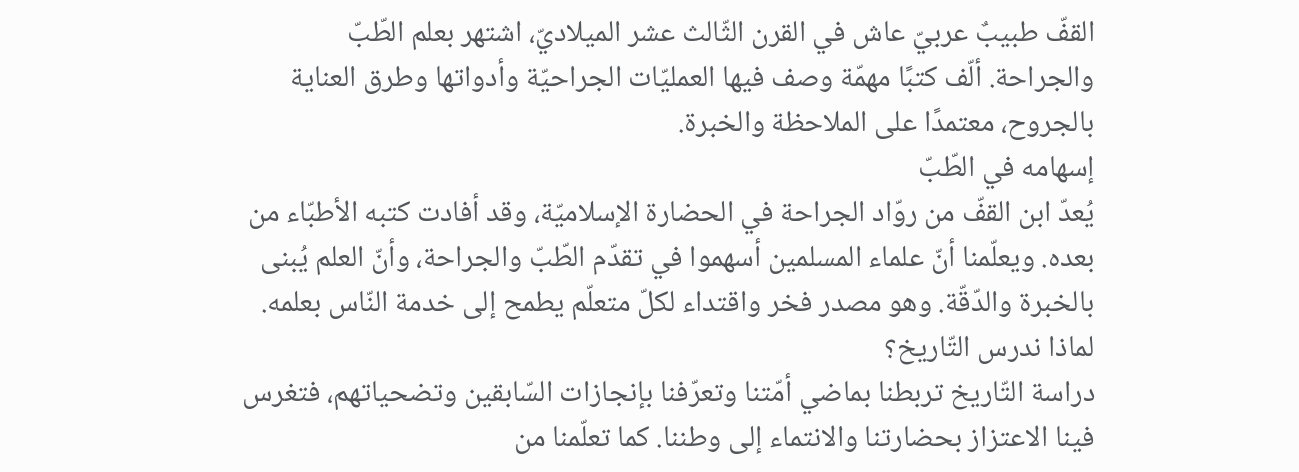القفّ طبيبٌ عربيّ عاش في القرن الثّالث عشر الميلاديّ، اشتهر بعلم الطّبّ والجراحة. ألّف كتبًا مهمّة وصف فيها العمليّات الجراحيّة وأدواتها وطرق العناية بالجروح، معتمدًا على الملاحظة والخبرة.
إسهامه في الطّبّ
يُعدّ ابن القفّ من روّاد الجراحة في الحضارة الإسلاميّة، وقد أفادت كتبه الأطبّاء من بعده. ويعلّمنا أنّ علماء المسلمين أسهموا في تقدّم الطّبّ والجراحة، وأنّ العلم يُبنى بالخبرة والدّقّة. وهو مصدر فخر واقتداء لكلّ متعلّم يطمح إلى خدمة النّاس بعلمه.
لماذا ندرس التّاريخ؟
دراسة التّاريخ تربطنا بماضي أمّتنا وتعرّفنا بإنجازات السّابقين وتضحياتهم، فتغرس فينا الاعتزاز بحضارتنا والانتماء إلى وطننا. كما تعلّمنا من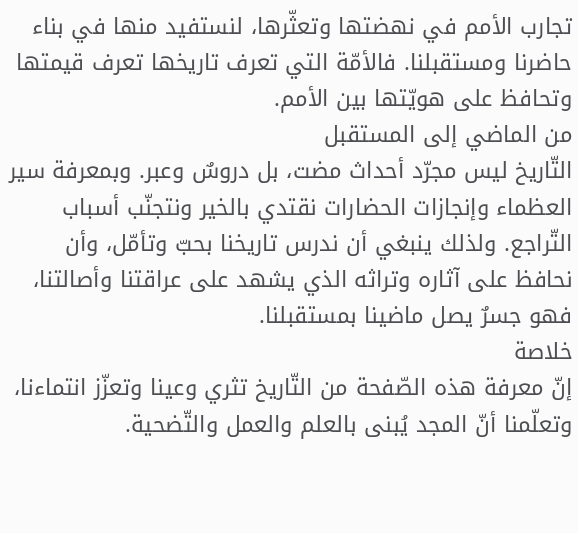تجارب الأمم في نهضتها وتعثّرها، لنستفيد منها في بناء حاضرنا ومستقبلنا. فالأمّة التي تعرف تاريخها تعرف قيمتها وتحافظ على هويّتها بين الأمم.
من الماضي إلى المستقبل
التّاريخ ليس مجرّد أحداث مضت، بل دروسٌ وعبر. وبمعرفة سير العظماء وإنجازات الحضارات نقتدي بالخير ونتجنّب أسباب التّراجع. ولذلك ينبغي أن ندرس تاريخنا بحبّ وتأمّل، وأن نحافظ على آثاره وتراثه الذي يشهد على عراقتنا وأصالتنا، فهو جسرٌ يصل ماضينا بمستقبلنا.
خلاصة
إنّ معرفة هذه الصّفحة من التّاريخ تثري وعينا وتعزّز انتماءنا، وتعلّمنا أنّ المجد يُبنى بالعلم والعمل والتّضحية.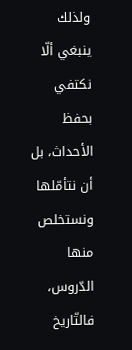ولذلك ينبغي ألّا نكتفي بحفظ الأحداث، بل أن نتأمّلها ونستخلص منها الدّروس، فالتّاريخ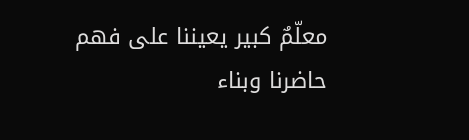معلّمٌ كبير يعيننا على فهم حاضرنا وبناء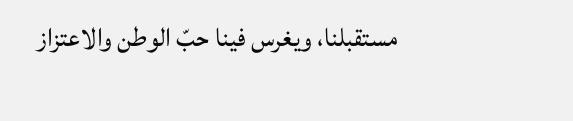مستقبلنا، ويغرس فينا حبّ الوطن والاعتزاز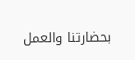بحضارتنا والعمل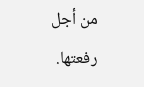من أجل رفعتها.